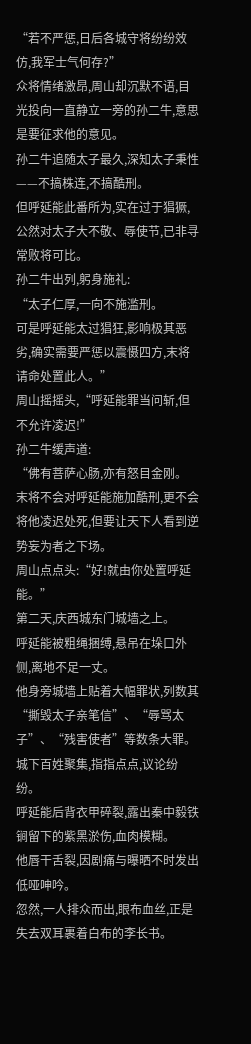“若不严惩,日后各城守将纷纷效仿,我军士气何存?”
众将情绪激昂,周山却沉默不语,目光投向一直静立一旁的孙二牛,意思是要征求他的意见。
孙二牛追随太子最久,深知太子秉性——不搞株连,不搞酷刑。
但呼延能此番所为,实在过于猖獗,公然对太子大不敬、辱使节,已非寻常败将可比。
孙二牛出列,躬身施礼:
“太子仁厚,一向不施滥刑。
可是呼延能太过猖狂,影响极其恶劣,确实需要严惩以震慑四方,末将请命处置此人。”
周山摇摇头,“呼延能罪当问斩,但不允许凌迟!”
孙二牛缓声道:
“佛有菩萨心肠,亦有怒目金刚。
末将不会对呼延能施加酷刑,更不会将他凌迟处死,但要让天下人看到逆势妄为者之下场。
周山点点头:“好!就由你处置呼延能。”
第二天,庆西城东门城墙之上。
呼延能被粗绳捆缚,悬吊在垛口外侧,离地不足一丈。
他身旁城墙上贴着大幅罪状,列数其“撕毁太子亲笔信”、“辱骂太子”、“残害使者”等数条大罪。
城下百姓聚集,指指点点,议论纷纷。
呼延能后背衣甲碎裂,露出秦中毅铁锏留下的紫黑淤伤,血肉模糊。
他唇干舌裂,因剧痛与曝晒不时发出低哑呻吟。
忽然,一人排众而出,眼布血丝,正是失去双耳裹着白布的李长书。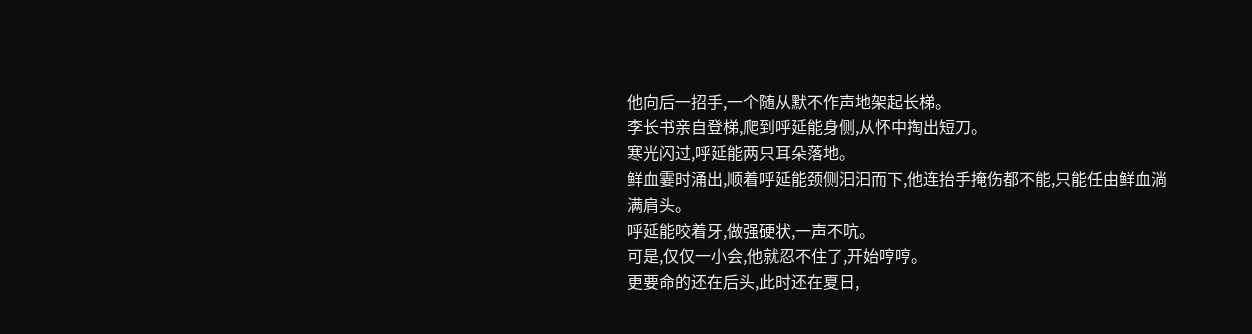他向后一招手,一个随从默不作声地架起长梯。
李长书亲自登梯,爬到呼延能身侧,从怀中掏出短刀。
寒光闪过,呼延能两只耳朵落地。
鲜血霎时涌出,顺着呼延能颈侧汩汩而下,他连抬手掩伤都不能,只能任由鲜血淌满肩头。
呼延能咬着牙,做强硬状,一声不吭。
可是,仅仅一小会,他就忍不住了,开始哼哼。
更要命的还在后头,此时还在夏日,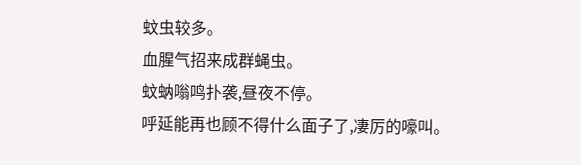蚊虫较多。
血腥气招来成群蝇虫。
蚊蚋嗡鸣扑袭,昼夜不停。
呼延能再也顾不得什么面子了,凄厉的嚎叫。